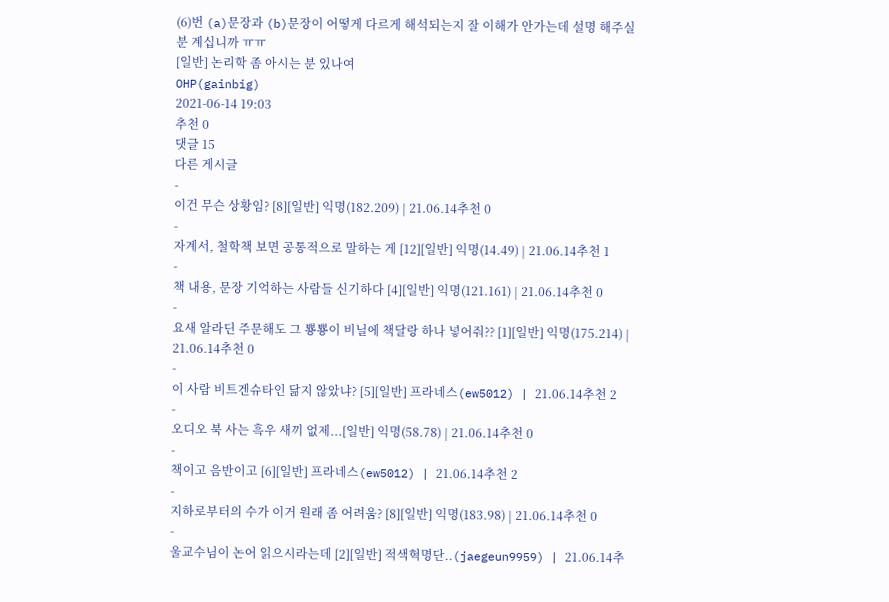(6)번 (a)문장과 (b)문장이 어떻게 다르게 해석되는지 잘 이해가 안가는데 설명 해주실 분 계십니까 ㅠㅠ
[일반] 논리학 좀 아시는 분 있나여
OHP(gainbig)
2021-06-14 19:03
추천 0
댓글 15
다른 게시글
-
이건 무슨 상황임? [8][일반] 익명(182.209) | 21.06.14추천 0
-
자계서, 철학책 보면 공통적으로 말하는 게 [12][일반] 익명(14.49) | 21.06.14추천 1
-
책 내용, 문장 기억하는 사람들 신기하다 [4][일반] 익명(121.161) | 21.06.14추천 0
-
요새 알라딘 주문해도 그 뿅뿅이 비닐에 책달랑 하나 넣어줘?? [1][일반] 익명(175.214) | 21.06.14추천 0
-
이 사람 비트겐슈타인 닮지 않았냐? [5][일반] 프라네스(ew5012) | 21.06.14추천 2
-
오디오 북 사는 흑우 새끼 없제...[일반] 익명(58.78) | 21.06.14추천 0
-
책이고 음반이고 [6][일반] 프라네스(ew5012) | 21.06.14추천 2
-
지하로부터의 수가 이거 원래 좀 어려움? [8][일반] 익명(183.98) | 21.06.14추천 0
-
울교수님이 논어 읽으시라는데 [2][일반] 적색혁명단..(jaegeun9959) | 21.06.14추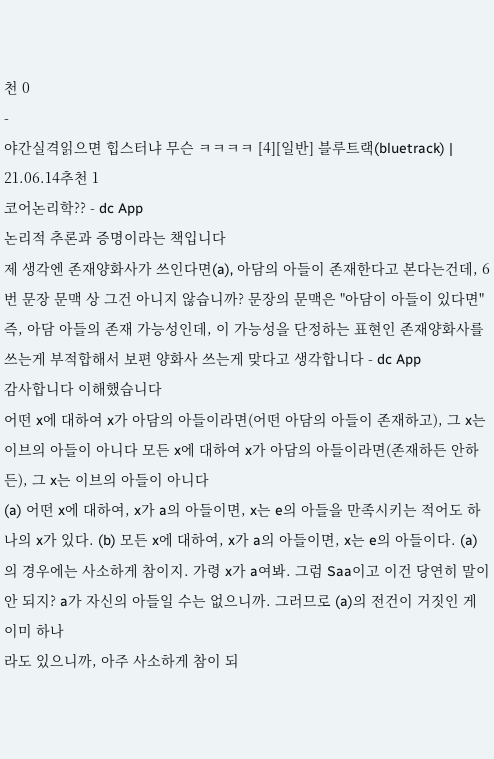천 0
-
야간실격읽으면 힙스터냐 무슨 ㅋㅋㅋㅋ [4][일반] 블루트랙(bluetrack) | 21.06.14추천 1
코어논리학?? - dc App
논리적 추론과 증명이라는 책입니다
제 생각엔 존재양화사가 쓰인다면(a), 아담의 아들이 존재한다고 본다는건데, 6번 문장 문맥 상 그건 아니지 않습니까? 문장의 문맥은 "아담이 아들이 있다면" 즉, 아담 아들의 존재 가능성인데, 이 가능성을 단정하는 표현인 존재양화사를 쓰는게 부적합해서 보편 양화사 쓰는게 맞다고 생각합니다 - dc App
감사합니다 이해했습니다
어떤 x에 대하여 x가 아담의 아들이라면(어떤 아담의 아들이 존재하고), 그 x는 이브의 아들이 아니다 모든 x에 대하여 x가 아담의 아들이라면(존재하든 안하든), 그 x는 이브의 아들이 아니다
(a) 어떤 x에 대하여, x가 a의 아들이면, x는 e의 아들을 만족시키는 적어도 하나의 x가 있다. (b) 모든 x에 대하여, x가 a의 아들이면, x는 e의 아들이다. (a)의 경우에는 사소하게 참이지. 가령 x가 a여봐. 그럼 Saa이고 이건 당연히 말이 안 되지? a가 자신의 아들일 수는 없으니까. 그러므로 (a)의 전건이 거짓인 게 이미 하나
라도 있으니까, 아주 사소하게 참이 되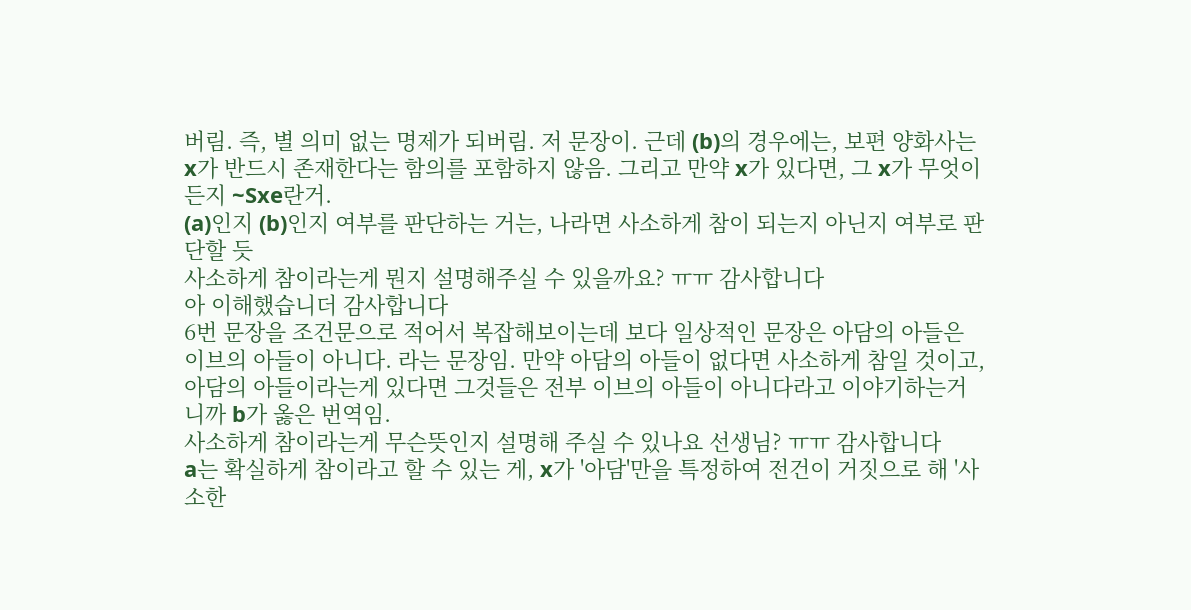버림. 즉, 별 의미 없는 명제가 되버림. 저 문장이. 근데 (b)의 경우에는, 보편 양화사는 x가 반드시 존재한다는 함의를 포함하지 않음. 그리고 만약 x가 있다면, 그 x가 무엇이든지 ~Sxe란거.
(a)인지 (b)인지 여부를 판단하는 거는, 나라면 사소하게 참이 되는지 아닌지 여부로 판단할 듯
사소하게 참이라는게 뭔지 설명해주실 수 있을까요? ㅠㅠ 감사합니다
아 이해했습니더 감사합니다
6번 문장을 조건문으로 적어서 복잡해보이는데 보다 일상적인 문장은 아담의 아들은 이브의 아들이 아니다. 라는 문장임. 만약 아담의 아들이 없다면 사소하게 참일 것이고, 아담의 아들이라는게 있다면 그것들은 전부 이브의 아들이 아니다라고 이야기하는거니까 b가 옳은 번역임.
사소하게 참이라는게 무슨뜻인지 설명해 주실 수 있나요 선생님? ㅠㅠ 감사합니다
a는 확실하게 참이라고 할 수 있는 게, x가 '아담'만을 특정하여 전건이 거짓으로 해 '사소한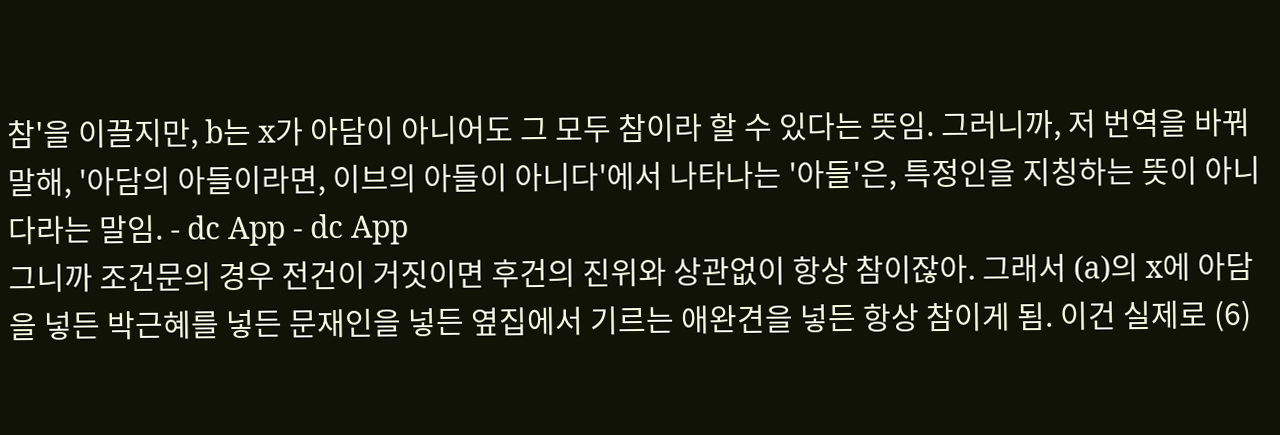참'을 이끌지만, b는 x가 아담이 아니어도 그 모두 참이라 할 수 있다는 뜻임. 그러니까, 저 번역을 바꿔 말해, '아담의 아들이라면, 이브의 아들이 아니다'에서 나타나는 '아들'은, 특정인을 지칭하는 뜻이 아니다라는 말임. - dc App - dc App
그니까 조건문의 경우 전건이 거짓이면 후건의 진위와 상관없이 항상 참이잖아. 그래서 (a)의 x에 아담을 넣든 박근혜를 넣든 문재인을 넣든 옆집에서 기르는 애완견을 넣든 항상 참이게 됨. 이건 실제로 (6)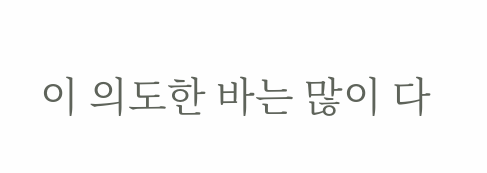이 의도한 바는 많이 다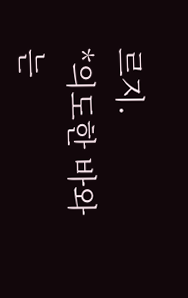르지.
*의도한 바와는